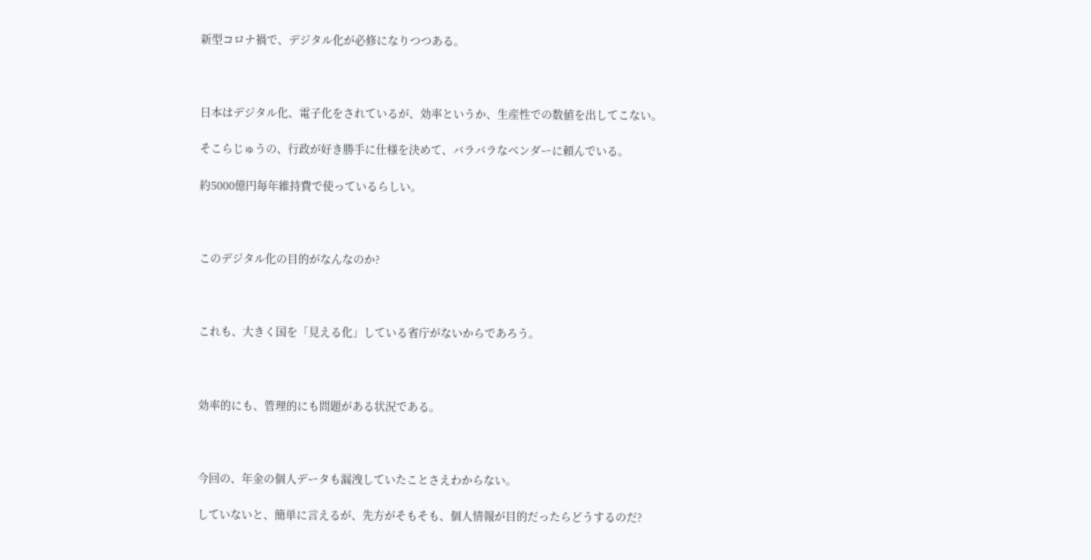新型コロナ禍で、デジタル化が必修になりつつある。



日本はデジタル化、電子化をされているが、効率というか、生産性での数値を出してこない。

そこらじゅうの、行政が好き勝手に仕様を決めて、バラバラなベンダーに頼んでいる。

約5000億円毎年維持費で使っているらしい。



このデジタル化の目的がなんなのか?



これも、大きく国を「見える化」している省庁がないからであろう。



効率的にも、管理的にも問題がある状況である。



今回の、年金の個人データも漏洩していたことさえわからない。

していないと、簡単に言えるが、先方がそもそも、個人情報が目的だったらどうするのだ?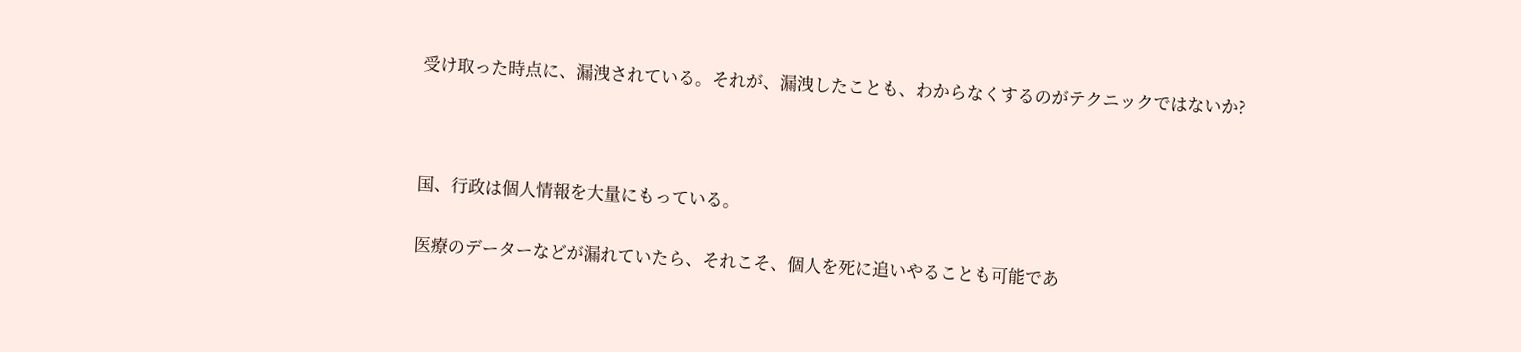受け取った時点に、漏洩されている。それが、漏洩したことも、わからなくするのがテクニックではないか?



国、行政は個人情報を大量にもっている。

医療のデーターなどが漏れていたら、それこそ、個人を死に追いやることも可能であ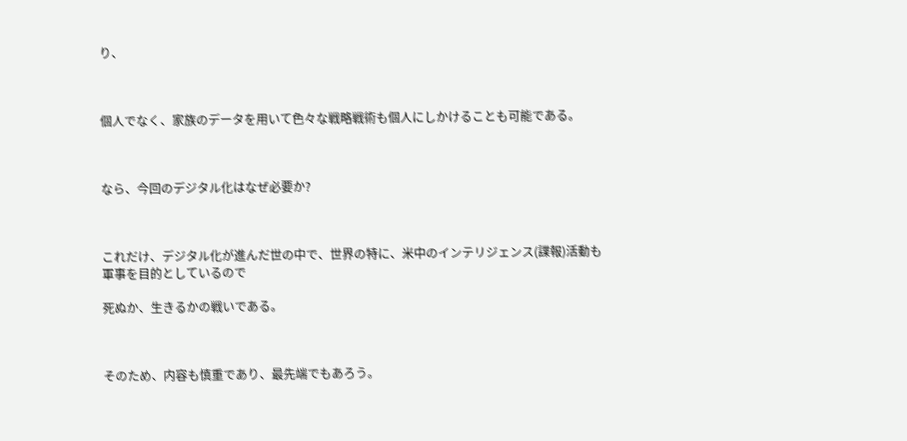り、



個人でなく、家族のデータを用いて色々な戦略戦術も個人にしかけることも可能である。



なら、今回のデジタル化はなぜ必要か?



これだけ、デジタル化が進んだ世の中で、世界の特に、米中のインテリジェンス(諜報)活動も軍事を目的としているので

死ぬか、生きるかの戦いである。



そのため、内容も慎重であり、最先端でもあろう。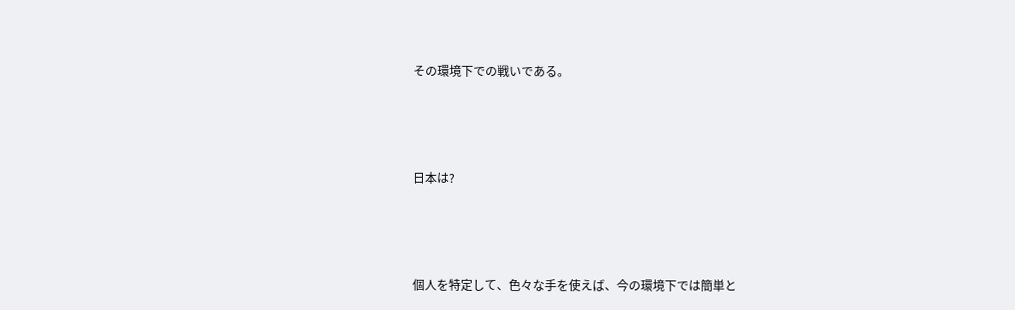その環境下での戦いである。



日本は?



個人を特定して、色々な手を使えば、今の環境下では簡単と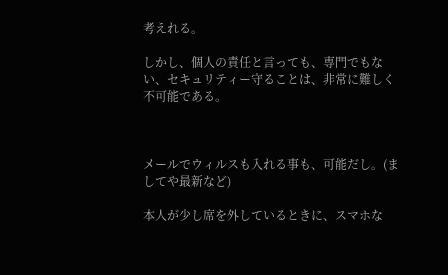考えれる。

しかし、個人の責任と言っても、専門でもない、セキュリティー守ることは、非常に難しく不可能である。



メールでウィルスも入れる事も、可能だし。(ましてや最新など)

本人が少し席を外しているときに、スマホな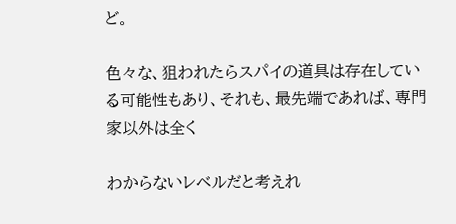ど。

色々な、狙われたらスパイの道具は存在している可能性もあり、それも、最先端であれば、専門家以外は全く

わからないレベルだと考えれ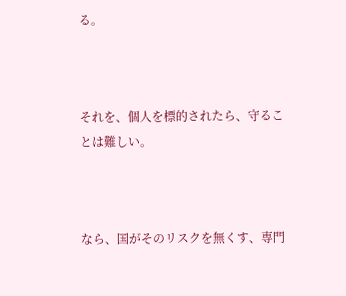る。



それを、個人を標的されたら、守ることは難しい。



なら、国がそのリスクを無くす、専門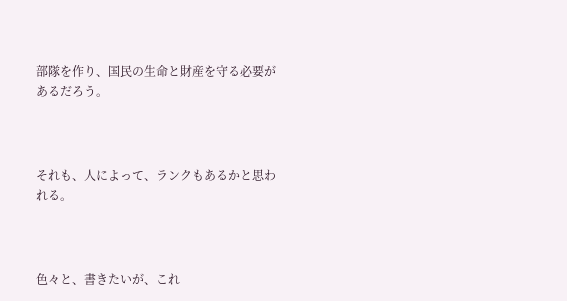部隊を作り、国民の生命と財産を守る必要があるだろう。



それも、人によって、ランクもあるかと思われる。



色々と、書きたいが、これ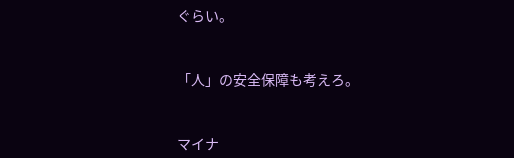ぐらい。



「人」の安全保障も考えろ。



マイナ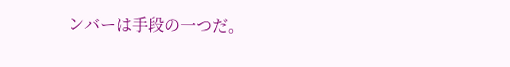ンバーは手段の一つだ。